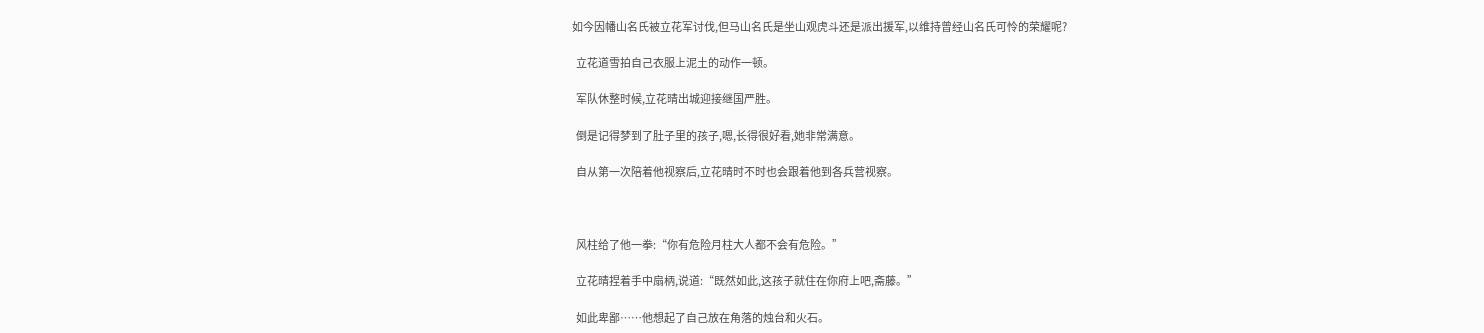如今因幡山名氏被立花军讨伐,但马山名氏是坐山观虎斗还是派出援军,以维持曾经山名氏可怜的荣耀呢?

  立花道雪拍自己衣服上泥土的动作一顿。

  军队休整时候,立花晴出城迎接继国严胜。

  倒是记得梦到了肚子里的孩子,嗯,长得很好看,她非常满意。

  自从第一次陪着他视察后,立花晴时不时也会跟着他到各兵营视察。



  风柱给了他一拳:“你有危险月柱大人都不会有危险。”

  立花晴捏着手中扇柄,说道:“既然如此,这孩子就住在你府上吧,斋藤。”

  如此卑鄙……他想起了自己放在角落的烛台和火石。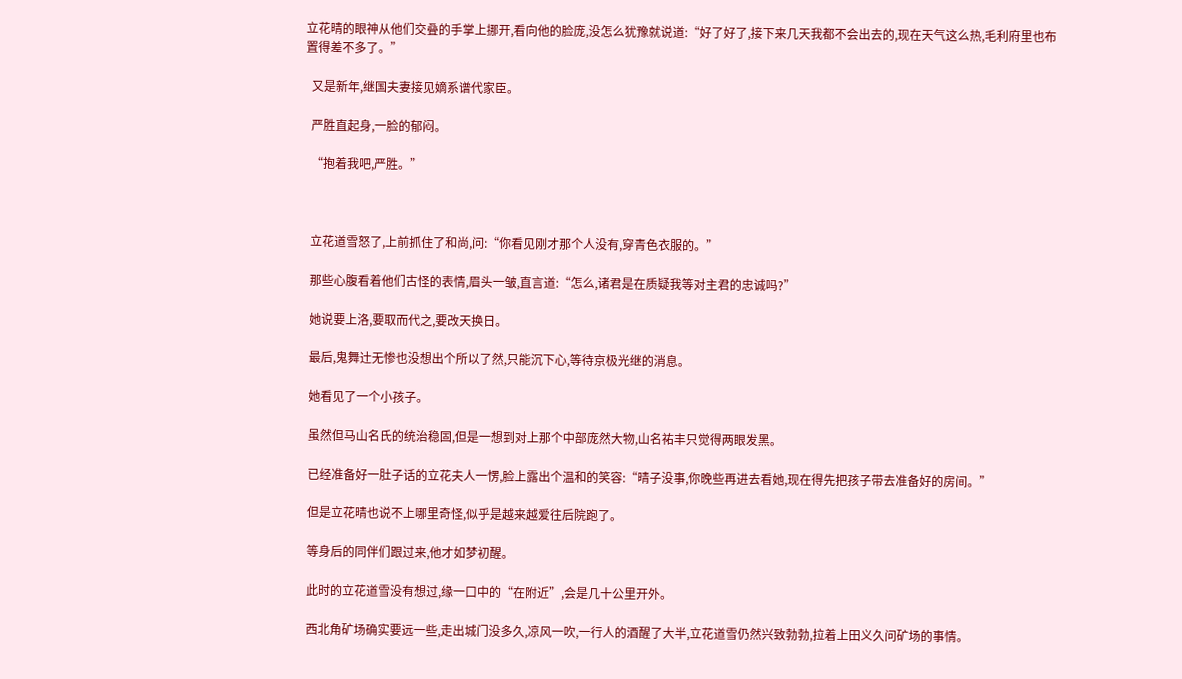立花晴的眼神从他们交叠的手掌上挪开,看向他的脸庞,没怎么犹豫就说道:“好了好了,接下来几天我都不会出去的,现在天气这么热,毛利府里也布置得差不多了。”

  又是新年,继国夫妻接见嫡系谱代家臣。

  严胜直起身,一脸的郁闷。

  “抱着我吧,严胜。”



  立花道雪怒了,上前抓住了和尚,问:“你看见刚才那个人没有,穿青色衣服的。”

  那些心腹看着他们古怪的表情,眉头一皱,直言道:“怎么,诸君是在质疑我等对主君的忠诚吗?”

  她说要上洛,要取而代之,要改天换日。

  最后,鬼舞辻无惨也没想出个所以了然,只能沉下心,等待京极光继的消息。

  她看见了一个小孩子。

  虽然但马山名氏的统治稳固,但是一想到对上那个中部庞然大物,山名祐丰只觉得两眼发黑。

  已经准备好一肚子话的立花夫人一愣,脸上露出个温和的笑容:“晴子没事,你晚些再进去看她,现在得先把孩子带去准备好的房间。”

  但是立花晴也说不上哪里奇怪,似乎是越来越爱往后院跑了。

  等身后的同伴们跟过来,他才如梦初醒。

  此时的立花道雪没有想过,缘一口中的“在附近”,会是几十公里开外。

  西北角矿场确实要远一些,走出城门没多久,凉风一吹,一行人的酒醒了大半,立花道雪仍然兴致勃勃,拉着上田义久问矿场的事情。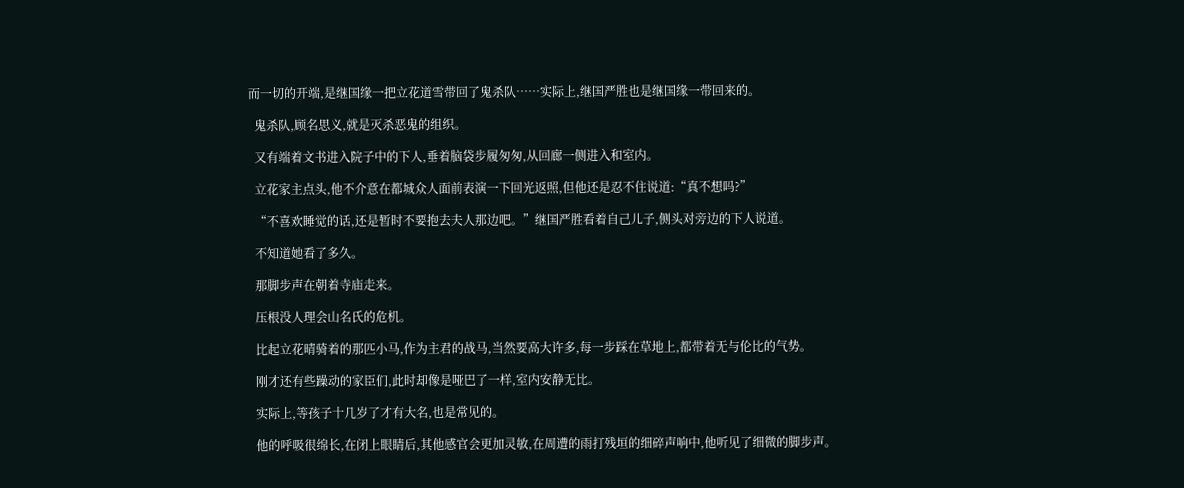而一切的开端,是继国缘一把立花道雪带回了鬼杀队……实际上,继国严胜也是继国缘一带回来的。

  鬼杀队,顾名思义,就是灭杀恶鬼的组织。

  又有端着文书进入院子中的下人,垂着脑袋步履匆匆,从回廊一侧进入和室内。

  立花家主点头,他不介意在都城众人面前表演一下回光返照,但他还是忍不住说道:“真不想吗?”

  “不喜欢睡觉的话,还是暂时不要抱去夫人那边吧。”继国严胜看着自己儿子,侧头对旁边的下人说道。

  不知道她看了多久。

  那脚步声在朝着寺庙走来。

  压根没人理会山名氏的危机。

  比起立花晴骑着的那匹小马,作为主君的战马,当然要高大许多,每一步踩在草地上,都带着无与伦比的气势。

  刚才还有些躁动的家臣们,此时却像是哑巴了一样,室内安静无比。

  实际上,等孩子十几岁了才有大名,也是常见的。

  他的呼吸很绵长,在闭上眼睛后,其他感官会更加灵敏,在周遭的雨打残垣的细碎声响中,他听见了细微的脚步声。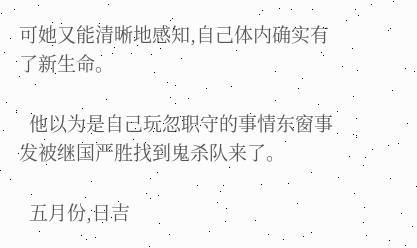可她又能清晰地感知,自己体内确实有了新生命。

  他以为是自己玩忽职守的事情东窗事发被继国严胜找到鬼杀队来了。

  五月份,日吉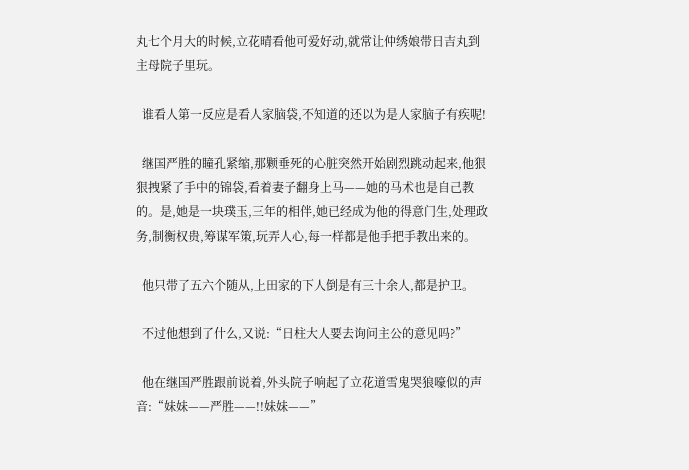丸七个月大的时候,立花晴看他可爱好动,就常让仲绣娘带日吉丸到主母院子里玩。

  谁看人第一反应是看人家脑袋,不知道的还以为是人家脑子有疾呢!

  继国严胜的瞳孔紧缩,那颗垂死的心脏突然开始剧烈跳动起来,他狠狠拽紧了手中的锦袋,看着妻子翻身上马——她的马术也是自己教的。是,她是一块璞玉,三年的相伴,她已经成为他的得意门生,处理政务,制衡权贵,筹谋军策,玩弄人心,每一样都是他手把手教出来的。

  他只带了五六个随从,上田家的下人倒是有三十余人,都是护卫。

  不过他想到了什么,又说:“日柱大人要去询问主公的意见吗?”

  他在继国严胜跟前说着,外头院子响起了立花道雪鬼哭狼嚎似的声音:“妹妹——严胜——!!妹妹——”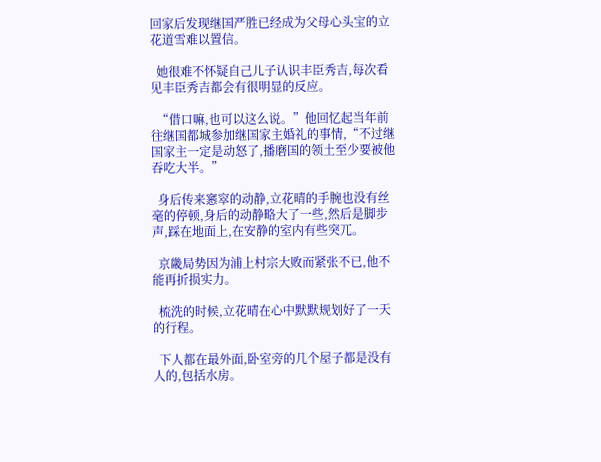回家后发现继国严胜已经成为父母心头宝的立花道雪难以置信。

  她很难不怀疑自己儿子认识丰臣秀吉,每次看见丰臣秀吉都会有很明显的反应。

  “借口嘛,也可以这么说。”他回忆起当年前往继国都城参加继国家主婚礼的事情,“不过继国家主一定是动怒了,播磨国的领土至少要被他吞吃大半。”

  身后传来窸窣的动静,立花晴的手腕也没有丝毫的停顿,身后的动静略大了一些,然后是脚步声,踩在地面上,在安静的室内有些突兀。

  京畿局势因为浦上村宗大败而紧张不已,他不能再折损实力。

  梳洗的时候,立花晴在心中默默规划好了一天的行程。

  下人都在最外面,卧室旁的几个屋子都是没有人的,包括水房。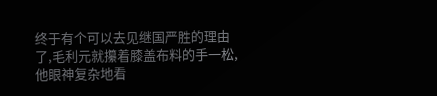终于有个可以去见继国严胜的理由了,毛利元就攥着膝盖布料的手一松,他眼神复杂地看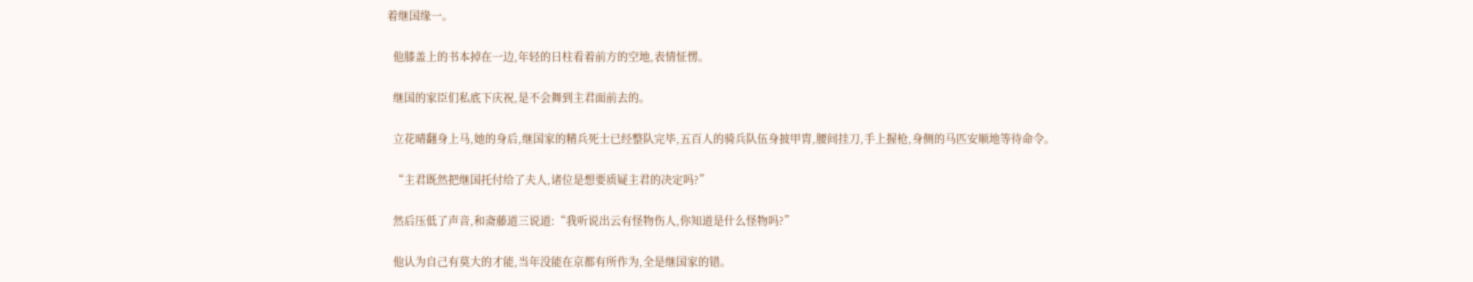着继国缘一。

  他膝盖上的书本掉在一边,年轻的日柱看着前方的空地,表情怔愣。

  继国的家臣们私底下庆祝,是不会舞到主君面前去的。

  立花晴翻身上马,她的身后,继国家的精兵死士已经整队完毕,五百人的骑兵队伍身披甲胄,腰间挂刀,手上握枪,身侧的马匹安顺地等待命令。

  “主君既然把继国托付给了夫人,诸位是想要质疑主君的决定吗?”

  然后压低了声音,和斋藤道三说道:“我听说出云有怪物伤人,你知道是什么怪物吗?”

  他认为自己有莫大的才能,当年没能在京都有所作为,全是继国家的错。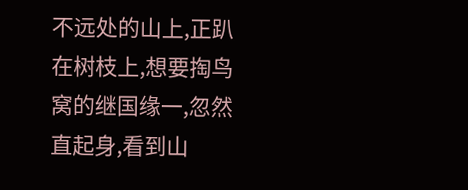不远处的山上,正趴在树枝上,想要掏鸟窝的继国缘一,忽然直起身,看到山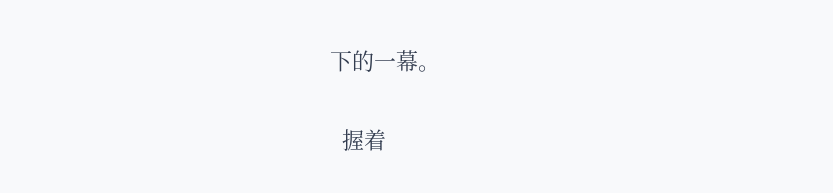下的一幕。

  握着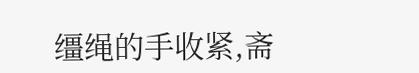缰绳的手收紧,斋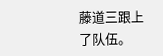藤道三跟上了队伍。